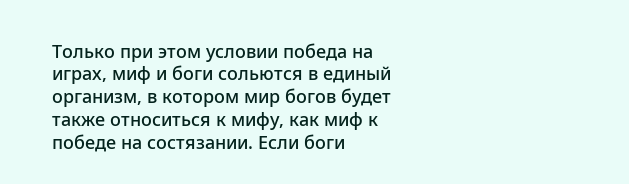Только при этом условии победа на играх, миф и боги сольются в единый организм, в котором мир богов будет также относиться к мифу, как миф к победе на состязании. Если боги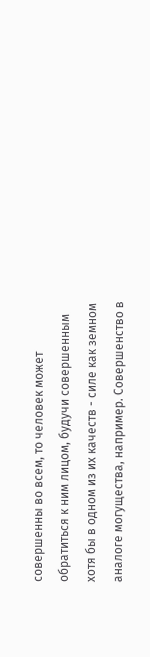совершенны во всем, то человек может обратиться к ним лицом, будучи совершенным хотя бы в одном из их качеств - силе как земном аналоге могущества, например. Совершенство в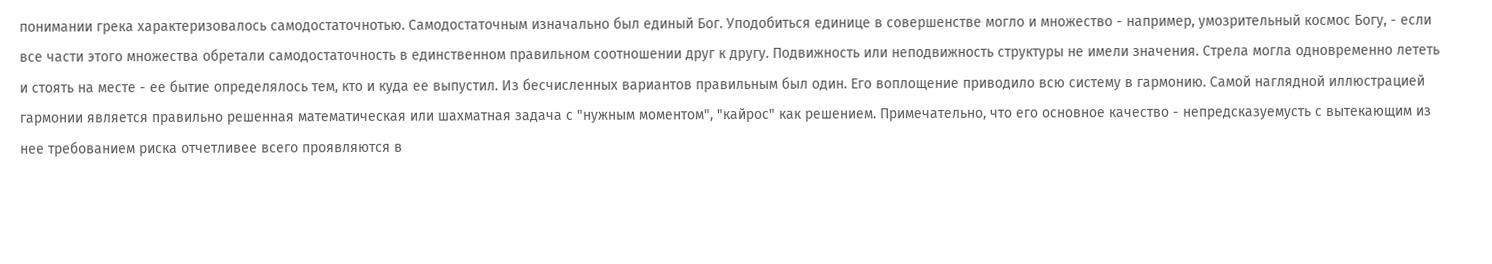понимании грека характеризовалось самодостаточнотью. Самодостаточным изначально был единый Бог. Уподобиться единице в совершенстве могло и множество - например, умозрительный космос Богу, - если все части этого множества обретали самодостаточность в единственном правильном соотношении друг к другу. Подвижность или неподвижность структуры не имели значения. Стрела могла одновременно лететь и стоять на месте - ее бытие определялось тем, кто и куда ее выпустил. Из бесчисленных вариантов правильным был один. Его воплощение приводило всю систему в гармонию. Самой наглядной иллюстрацией гармонии является правильно решенная математическая или шахматная задача с "нужным моментом", "кайрос" как решением. Примечательно, что его основное качество - непредсказуемусть с вытекающим из нее требованием риска отчетливее всего проявляются в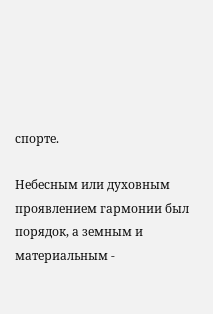спорте.

Небесным или духовным проявлением гармонии был порядок, а земным и материальным -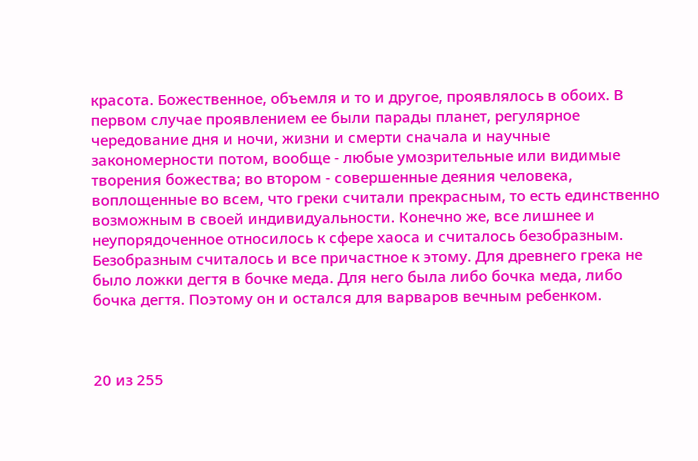красота. Божественное, объемля и то и другое, проявлялось в обоих. В первом случае проявлением ее были парады планет, регулярное чередование дня и ночи, жизни и смерти сначала и научные закономерности потом, вообще - любые умозрительные или видимые творения божества; во втором - совершенные деяния человека, воплощенные во всем, что греки считали прекрасным, то есть единственно возможным в своей индивидуальности. Конечно же, все лишнее и неупорядоченное относилось к сфере хаоса и считалось безобразным. Безобразным считалось и все причастное к этому. Для древнего грека не было ложки дегтя в бочке меда. Для него была либо бочка меда, либо бочка дегтя. Поэтому он и остался для варваров вечным ребенком.



20 из 255